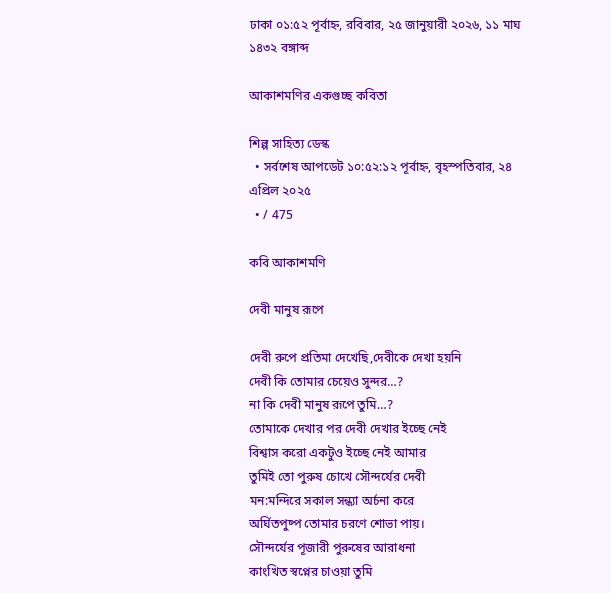ঢাকা ০১:৫২ পূর্বাহ্ন, রবিবার, ২৫ জানুয়ারী ২০২৬, ১১ মাঘ ১৪৩২ বঙ্গাব্দ

আকাশমণির একগুচ্ছ কবিতা

শিল্প সাহিত্য ডেস্ক
  • সর্বশেষ আপডেট ১০:৫২:১২ পূর্বাহ্ন, বৃহস্পতিবার, ২৪ এপ্রিল ২০২৫
  • / 475

কবি আকাশমণি

দেবী মানুষ রূপে

দেবী রুপে প্রতিমা দেখেছি,দেবীকে দেখা হয়নি
দেবী কি তোমার চেয়েও সুন্দর…?
না কি দেবী মানুষ রূপে তুমি…?
তোমাকে দেখার পর দেবী দেখার ইচ্ছে নেই
বিশ্বাস করো একটুও ইচ্ছে নেই আমার
তুমিই তো পুরুষ চোখে সৌন্দর্যের দেবী
মন:মন্দিরে সকাল সন্ধ্যা অর্চনা করে
অর্ঘিতপুষ্প তোমার চরণে শোভা পায়।
সৌন্দর্যের পূজারী পুরুষের আরাধনা
কাংখিত স্বপ্নের চাওয়া তুমি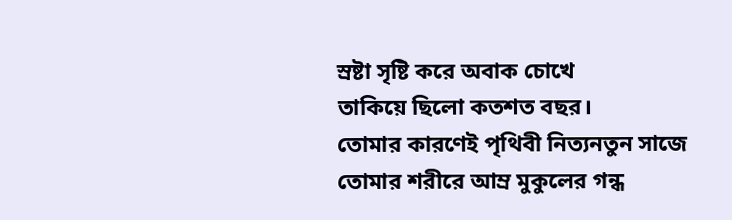স্রষ্টা সৃষ্টি করে অবাক চোখে
তাকিয়ে ছিলো কতশত বছর।
তোমার কারণেই পৃথিবী নিত্যনতুন সাজে
তোমার শরীরে আম্র মুকুলের গন্ধ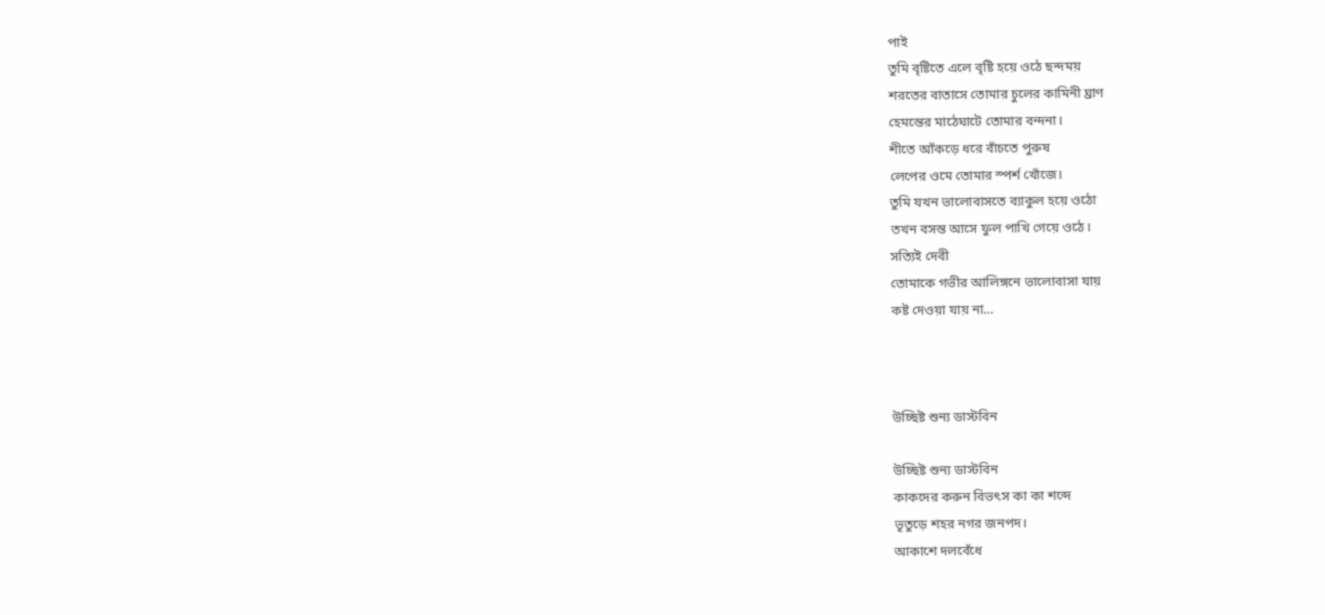পাই
তুমি বৃষ্টিতে এলে বৃষ্টি হয়ে ওঠে ছন্দময়
শরতের বাতাসে তোমার চুলের কামিনী ঘ্রাণ
হেমন্তের মাঠেঘাটে তোমার বন্দনা।
শীতে আঁকড়ে ধরে বাঁচতে পুরুষ
লেপের ওমে তোমার স্পর্শ খোঁজে।
তুমি যখন ভালোবাসতে ব্যাকুল হয়ে ওঠো
তখন বসন্ত আসে ফুল পাখি গেয়ে ওঠে।
সত্যিই দেবী
তোমাকে গভীর আলিঙ্গনে ভালোবাসা যায়
কষ্ট দেওয়া যায় না…



উচ্ছিষ্ট শুন্য ডাস্টবিন

উচ্ছিষ্ট শুন্য ডাস্টবিন
কাকদের করুন বিভৎস কা কা শব্দে
ভূতুড়ে শহর নগর জনপদ।
আকাশে দলবেঁধে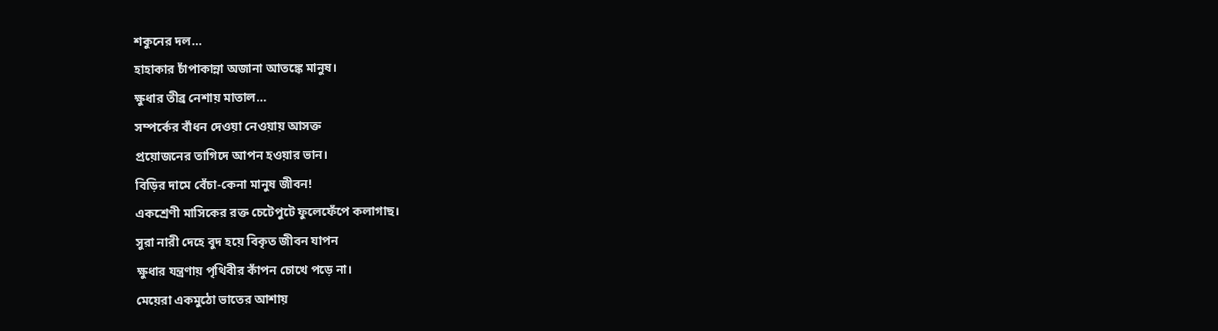শকুনের দল…
হাহাকার চাঁপাকান্না অজানা আতঙ্কে মানুষ।
ক্ষুধার তীব্র নেশায় মাতাল…
সম্পর্কের বাঁধন দেওয়া নেওয়ায় আসক্ত
প্রয়োজনের তাগিদে আপন হওয়ার ভান।
বিড়ির দামে বেঁচা-কেনা মানুষ জীবন!
একশ্রেণী মাসিকের রক্ত চেটেপুটে ফুলেফেঁপে কলাগাছ।
সুরা নারী দেহে বুদ হয়ে বিকৃত জীবন যাপন
ক্ষুধার যন্ত্রণায় পৃথিবীর কাঁপন চোখে পড়ে না।
মেয়েরা একমুঠো ভাতের আশায়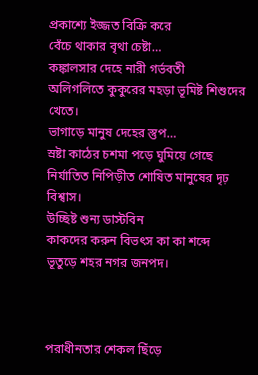প্রকাশ্যে ইজ্জত বিক্রি করে
বেঁচে থাকার বৃথা চেষ্টা…
কঙ্কালসার দেহে নারী গর্ভবতী
অলিগলিতে কুকুরের মহড়া ভূমিষ্ট শিশুদের খেতে।
ভাগাড়ে মানুষ দেহের স্তুপ…
স্রষ্টা কাঠের চশমা পড়ে ঘুমিয়ে গেছে
নির্যাতিত নিপিড়ীত শোষিত মানুষের দৃঢ় বিশ্বাস।
উচ্ছিষ্ট শুন্য ডাস্টবিন
কাকদের করুন বিভৎস কা কা শব্দে
ভূতুড়ে শহর নগর জনপদ।



পরাধীনতার শেকল ছিঁড়ে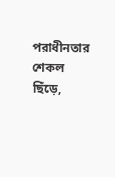পরাধীনতার শেকল ছিঁড়ে,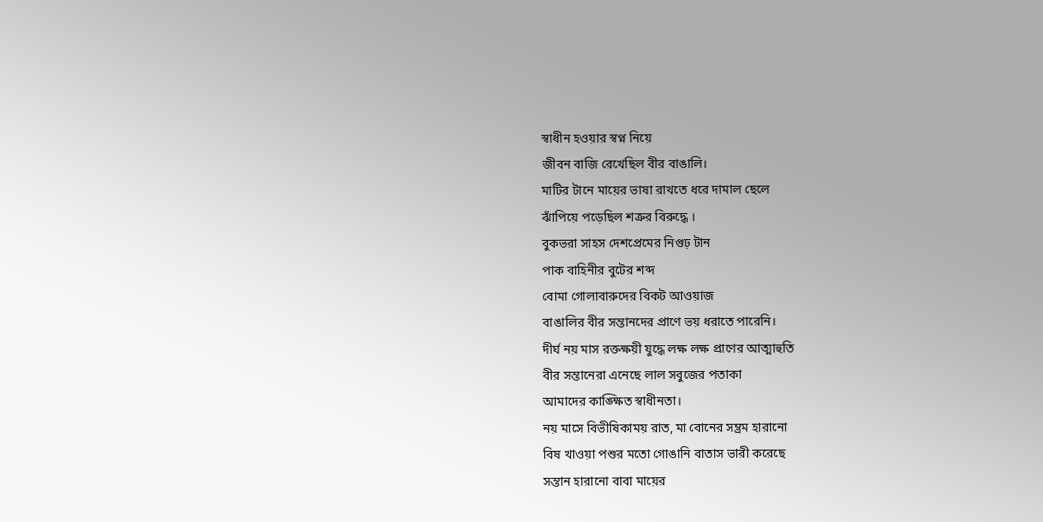স্বাধীন হওয়ার স্বপ্ন নিয়ে
জীবন বাজি রেখেছিল বীর বাঙালি।
মাটির টানে মায়ের ভাষা রাখতে ধরে দামাল ছেলে
ঝাঁপিয়ে পড়েছিল শত্রুর বিরুদ্ধে ।
বুকভরা সাহস দেশপ্রেমের নিগুঢ় টান
পাক বাহিনীর বুটের শব্দ
বোমা গোলাবারুদের বিকট আওয়াজ
বাঙালির বীর সন্তানদের প্রাণে ভয় ধরাতে পারেনি।
দীর্ঘ নয় মাস রক্তক্ষয়ী যুদ্ধে লক্ষ লক্ষ প্রাণের আত্মাহুতি
বীর সন্তানেরা এনেছে লাল সবুজের পতাকা
আমাদের কাঙ্ক্ষিত স্বাধীনতা।
নয় মাসে বিভীষিকাময় রাত, মা বোনের সম্ভ্রম হারানো
বিষ খাওয়া পশুর মতো গোঙানি বাতাস ভারী করেছে
সন্তান হারানো বাবা মায়ের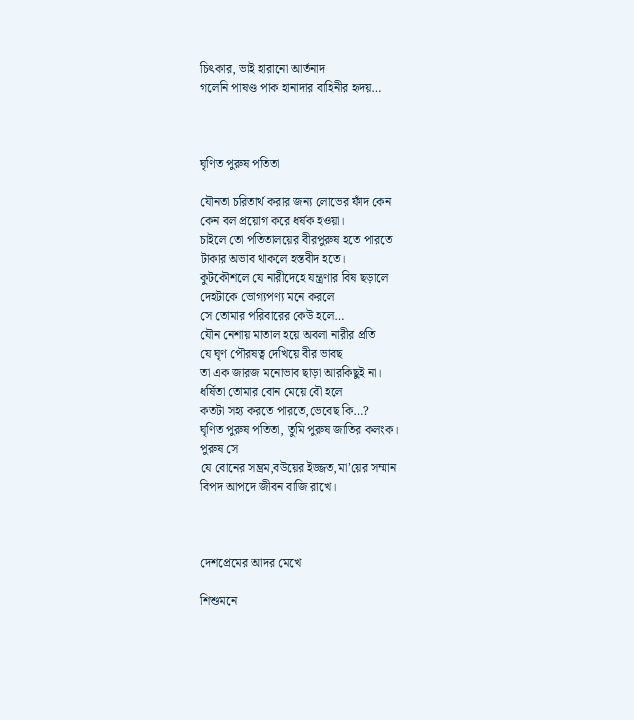চিৎকার, ভাই হারানো আর্তনাদ
গলেনি পাষণ্ড পাক হানাদার বাহিনীর হৃদয়…



ঘৃণিত পুরুষ পতিতা

যৌনতা চরিতার্থ করার জন্য লোভের ফাঁদ কেন
কেন বল প্রয়োগ করে ধর্ষক হওয়া।
চাইলে তো পতিতালয়ের বীরপুরুষ হতে পারতে
টাকার অভাব থাকলে হস্তবীদ হতে।
কুটকৌশলে যে নারীদেহে যন্ত্রণার বিষ ছড়ালে
দেহটাকে ভোগ্যপণ্য মনে করলে
সে তোমার পরিবারের কেউ হলে…
যৌন নেশায় মাতাল হয়ে অবলা নারীর প্রতি
যে ঘৃণ পৌরষত্ব দেখিয়ে বীর ভাবছ
তা এক জারজ মনোভাব ছাড়া আরকিছুই না।
ধর্ষিতা তোমার বোন মেয়ে বৌ হলে
কতটা সহ্য করতে পারতে,ভেবেছ কি…?
ঘৃণিত পুরুষ পতিতা, তুমি পুরুষ জাতির কলংক।
পুরুষ সে
যে বোনের সম্ভ্রম,বউয়ের ইজ্জত,মা’য়ের সম্মান
বিপদ আপদে জীবন বাজি রাখে।



দেশপ্রেমের আদর মেখে

শিশুমনে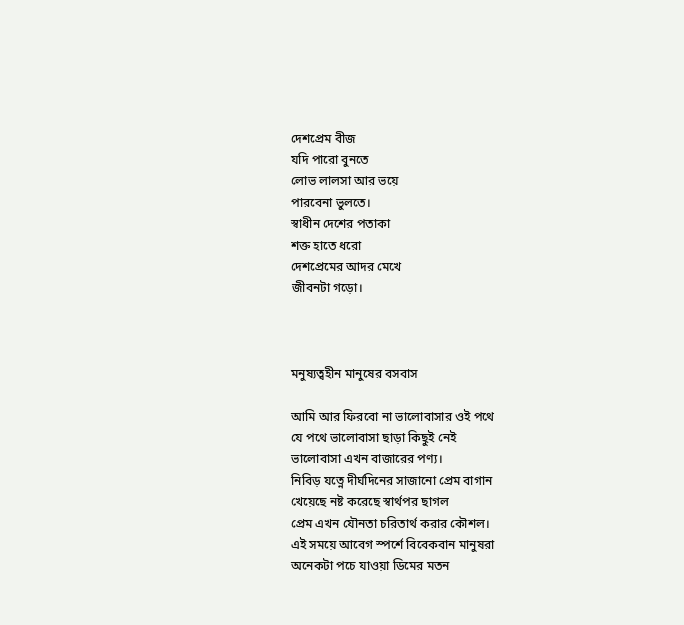দেশপ্রেম বীজ
যদি পারো বুনতে
লোভ লালসা আর ভয়ে
পারবেনা ভুলতে।
স্বাধীন দেশের পতাকা
শক্ত হাতে ধরো
দেশপ্রেমের আদর মেখে
জীবনটা গড়ো।



মনুষ্যত্বহীন মানুষের বসবাস

আমি আর ফিরবো না ভালোবাসার ওই পথে
যে পথে ভালোবাসা ছাড়া কিছুই নেই
ভালোবাসা এখন বাজারের পণ্য।
নিবিড় যত্নে দীর্ঘদিনের সাজানো প্রেম বাগান
খেয়েছে নষ্ট করেছে স্বার্থপর ছাগল
প্রেম এখন যৌনতা চরিতার্থ করার কৌশল।
এই সময়ে আবেগ স্পর্শে বিবেকবান মানুষরা
অনেকটা পচে যাওয়া ডিমের মতন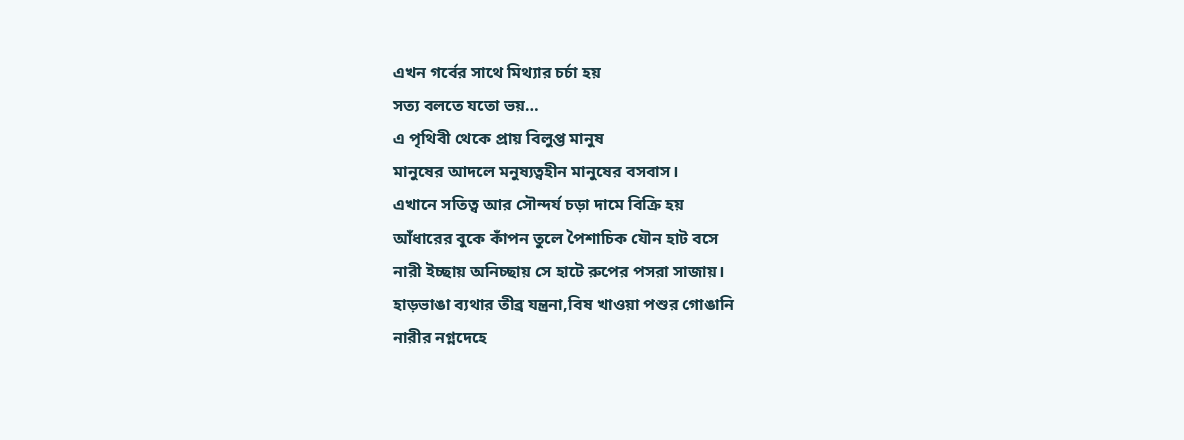এখন গর্বের সাথে মিথ্যার চর্চা হয়
সত্য বলতে যতো ভয়…
এ পৃথিবী থেকে প্রায় বিলুপ্ত মানুষ
মানুষের আদলে মনুষ্যত্বহীন মানুষের বসবাস।
এখানে সতিত্ব আর সৌন্দর্য চড়া দামে বিক্রি হয়
আঁধারের বুকে কাঁপন তুলে পৈশাচিক যৌন হাট বসে
নারী ইচ্ছায় অনিচ্ছায় সে হাটে রুপের পসরা সাজায়।
হাড়ভাঙা ব্যথার তীব্র যন্ত্রনা,বিষ খাওয়া পশুর গোঙানি
নারীর নগ্নদেহে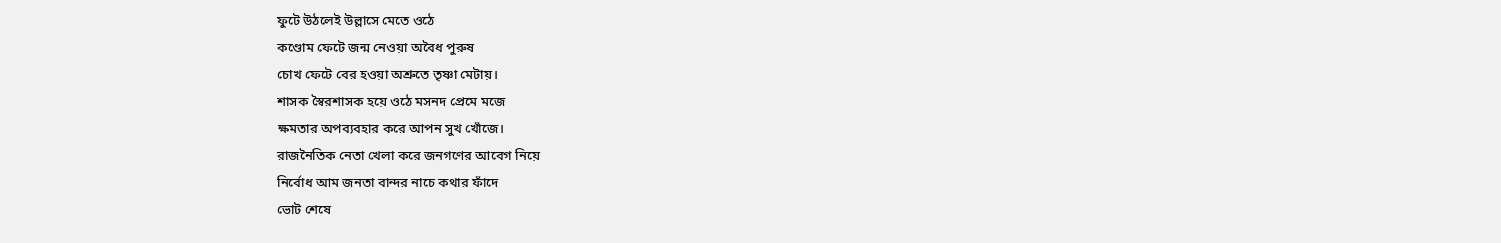ফুটে উঠলেই উল্লাসে মেতে ওঠে
কণ্ডোম ফেটে জন্ম নেওয়া অবৈধ পুরুষ
চোখ ফেটে বের হওয়া অশ্রুতে তৃষ্ণা মেটায়।
শাসক স্বৈরশাসক হয়ে ওঠে মসনদ প্রেমে মজে
ক্ষমতার অপব্যবহার করে আপন সুখ খোঁজে।
রাজনৈতিক নেতা খেলা করে জনগণের আবেগ নিয়ে
নির্বোধ আম জনতা বান্দর নাচে কথার ফাঁদে
ভোট শেষে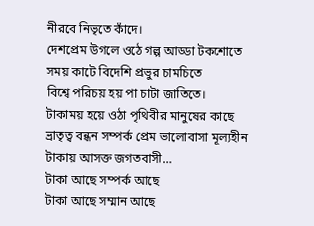নীরবে নিভৃতে কাঁদে।
দেশপ্রেম উগলে ওঠে গল্প আড্ডা টকশোতে
সময় কাটে বিদেশি প্রভুর চামচিতে
বিশ্বে পরিচয় হয় পা চাটা জাতিতে।
টাকাময় হয়ে ওঠা পৃথিবীর মানুষের কাছে
ভ্রাতৃত্ব বন্ধন সম্পর্ক প্রেম ভালোবাসা মূল্যহীন
টাকায় আসক্ত জগতবাসী…
টাকা আছে সম্পর্ক আছে
টাকা আছে সম্মান আছে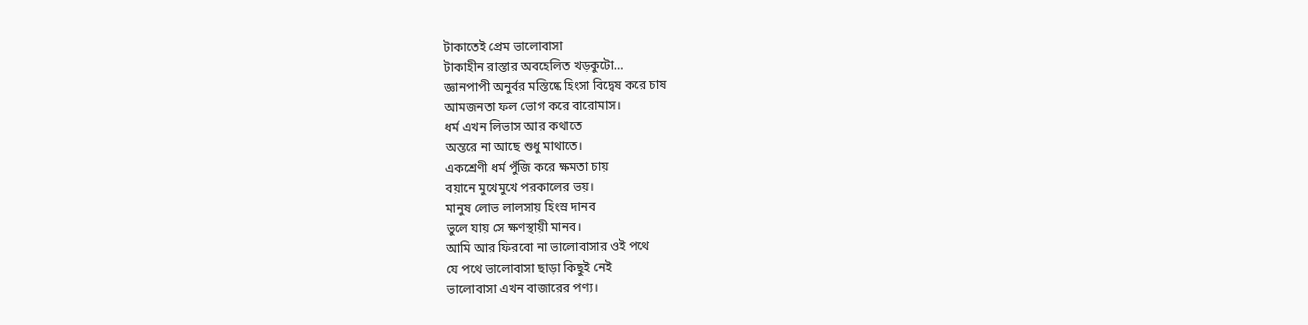টাকাতেই প্রেম ভালোবাসা
টাকাহীন রাস্তার অবহেলিত খড়কুটো…
জ্ঞানপাপী অনুর্বর মস্তিষ্কে হিংসা বিদ্বেষ করে চাষ
আমজনতা ফল ভোগ করে বারোমাস।
ধর্ম এখন লিভাস আর কথাতে
অন্তরে না আছে শুধু মাথাতে।
একশ্রেণী ধর্ম পুঁজি করে ক্ষমতা চায়
বয়ানে মুখেমুখে পরকালের ভয়।
মানুষ লোভ লালসায় হিংস্র দানব
ভুলে যায় সে ক্ষণস্থায়ী মানব।
আমি আর ফিরবো না ভালোবাসার ওই পথে
যে পথে ভালোবাসা ছাড়া কিছুই নেই
ভালোবাসা এখন বাজারের পণ্য।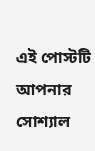এই পোস্টটি আপনার সোশ্যাল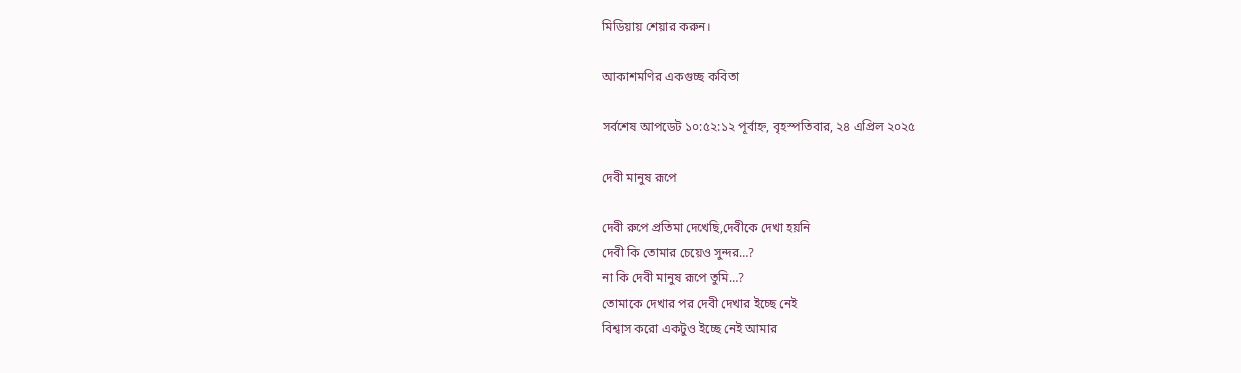মিডিয়ায় শেয়ার করুন।

আকাশমণির একগুচ্ছ কবিতা

সর্বশেষ আপডেট ১০:৫২:১২ পূর্বাহ্ন, বৃহস্পতিবার, ২৪ এপ্রিল ২০২৫

দেবী মানুষ রূপে

দেবী রুপে প্রতিমা দেখেছি,দেবীকে দেখা হয়নি
দেবী কি তোমার চেয়েও সুন্দর…?
না কি দেবী মানুষ রূপে তুমি…?
তোমাকে দেখার পর দেবী দেখার ইচ্ছে নেই
বিশ্বাস করো একটুও ইচ্ছে নেই আমার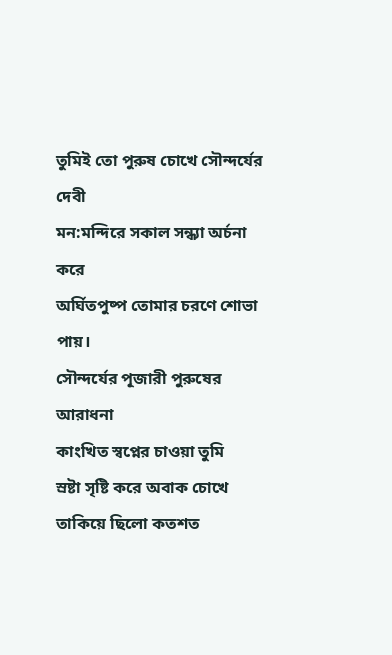তুমিই তো পুরুষ চোখে সৌন্দর্যের দেবী
মন:মন্দিরে সকাল সন্ধ্যা অর্চনা করে
অর্ঘিতপুষ্প তোমার চরণে শোভা পায়।
সৌন্দর্যের পূজারী পুরুষের আরাধনা
কাংখিত স্বপ্নের চাওয়া তুমি
স্রষ্টা সৃষ্টি করে অবাক চোখে
তাকিয়ে ছিলো কতশত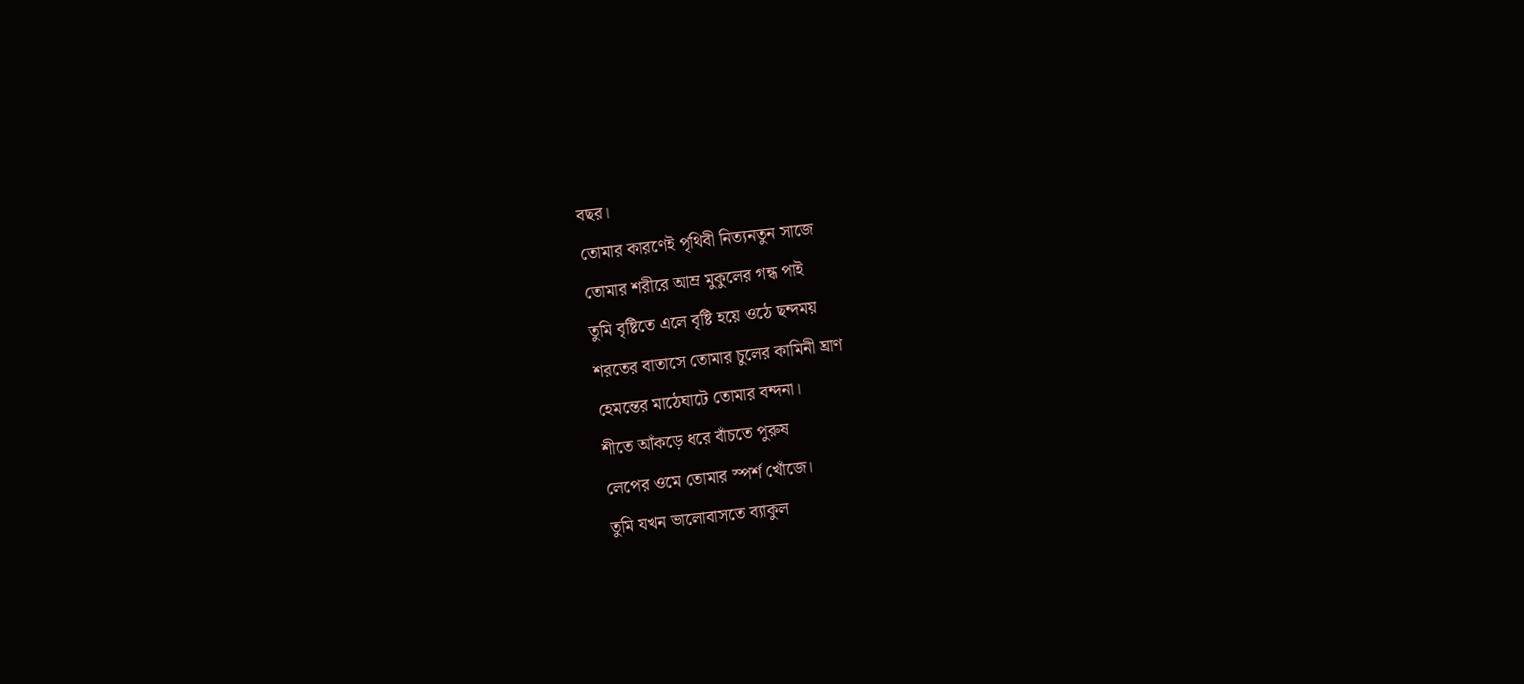বছর।
তোমার কারণেই পৃথিবী নিত্যনতুন সাজে
তোমার শরীরে আম্র মুকুলের গন্ধ পাই
তুমি বৃষ্টিতে এলে বৃষ্টি হয়ে ওঠে ছন্দময়
শরতের বাতাসে তোমার চুলের কামিনী ঘ্রাণ
হেমন্তের মাঠেঘাটে তোমার বন্দনা।
শীতে আঁকড়ে ধরে বাঁচতে পুরুষ
লেপের ওমে তোমার স্পর্শ খোঁজে।
তুমি যখন ভালোবাসতে ব্যাকুল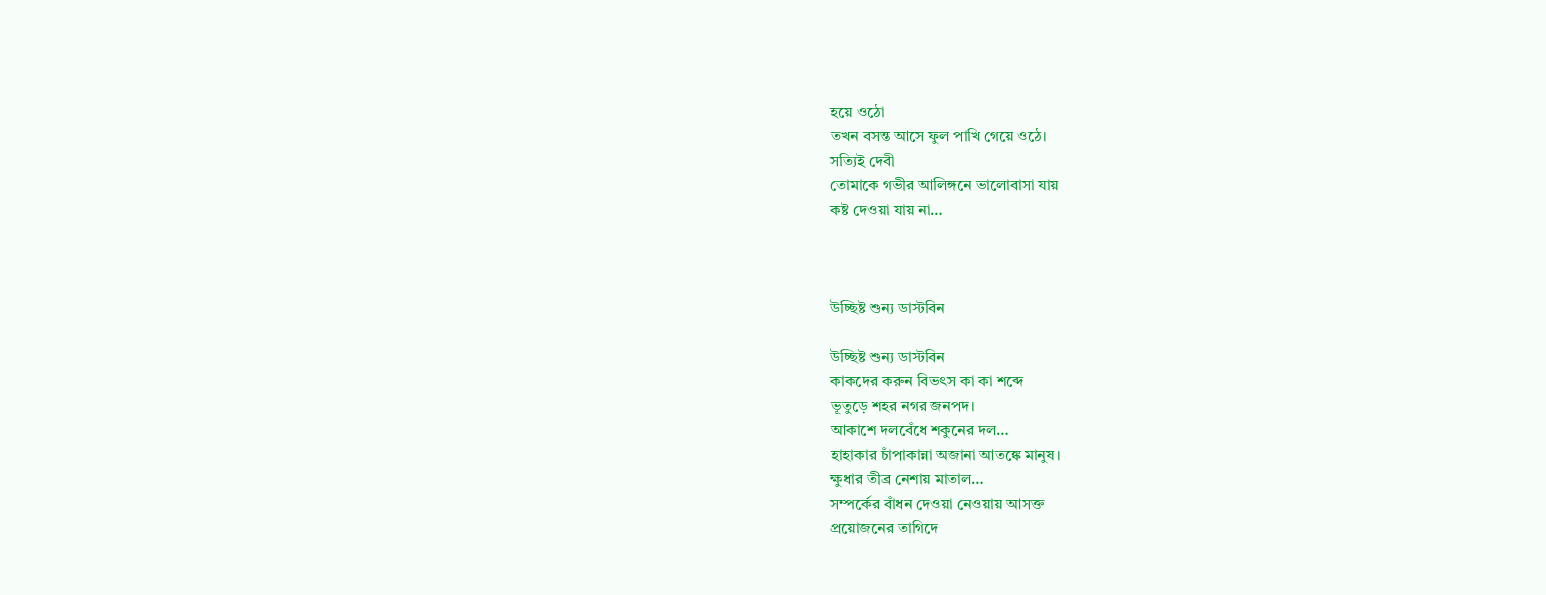হয়ে ওঠো
তখন বসন্ত আসে ফুল পাখি গেয়ে ওঠে।
সত্যিই দেবী
তোমাকে গভীর আলিঙ্গনে ভালোবাসা যায়
কষ্ট দেওয়া যায় না…



উচ্ছিষ্ট শুন্য ডাস্টবিন

উচ্ছিষ্ট শুন্য ডাস্টবিন
কাকদের করুন বিভৎস কা কা শব্দে
ভূতুড়ে শহর নগর জনপদ।
আকাশে দলবেঁধে শকুনের দল…
হাহাকার চাঁপাকান্না অজানা আতঙ্কে মানুষ।
ক্ষুধার তীব্র নেশায় মাতাল…
সম্পর্কের বাঁধন দেওয়া নেওয়ায় আসক্ত
প্রয়োজনের তাগিদে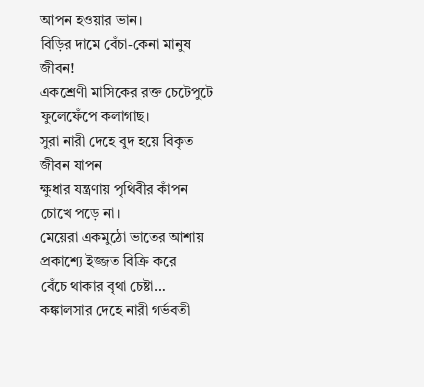আপন হওয়ার ভান।
বিড়ির দামে বেঁচা-কেনা মানুষ জীবন!
একশ্রেণী মাসিকের রক্ত চেটেপুটে ফুলেফেঁপে কলাগাছ।
সুরা নারী দেহে বুদ হয়ে বিকৃত জীবন যাপন
ক্ষুধার যন্ত্রণায় পৃথিবীর কাঁপন চোখে পড়ে না।
মেয়েরা একমুঠো ভাতের আশায়
প্রকাশ্যে ইজ্জত বিক্রি করে
বেঁচে থাকার বৃথা চেষ্টা…
কঙ্কালসার দেহে নারী গর্ভবতী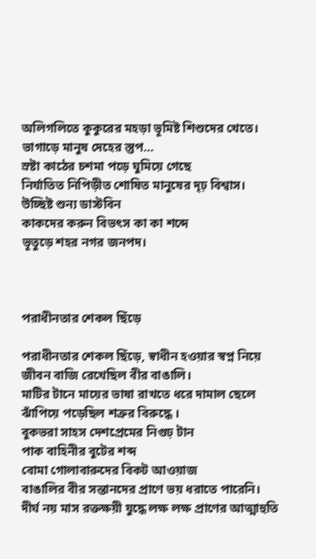অলিগলিতে কুকুরের মহড়া ভূমিষ্ট শিশুদের খেতে।
ভাগাড়ে মানুষ দেহের স্তুপ…
স্রষ্টা কাঠের চশমা পড়ে ঘুমিয়ে গেছে
নির্যাতিত নিপিড়ীত শোষিত মানুষের দৃঢ় বিশ্বাস।
উচ্ছিষ্ট শুন্য ডাস্টবিন
কাকদের করুন বিভৎস কা কা শব্দে
ভূতুড়ে শহর নগর জনপদ।



পরাধীনতার শেকল ছিঁড়ে

পরাধীনতার শেকল ছিঁড়ে, স্বাধীন হওয়ার স্বপ্ন নিয়ে
জীবন বাজি রেখেছিল বীর বাঙালি।
মাটির টানে মায়ের ভাষা রাখতে ধরে দামাল ছেলে
ঝাঁপিয়ে পড়েছিল শত্রুর বিরুদ্ধে ।
বুকভরা সাহস দেশপ্রেমের নিগুঢ় টান
পাক বাহিনীর বুটের শব্দ
বোমা গোলাবারুদের বিকট আওয়াজ
বাঙালির বীর সন্তানদের প্রাণে ভয় ধরাতে পারেনি।
দীর্ঘ নয় মাস রক্তক্ষয়ী যুদ্ধে লক্ষ লক্ষ প্রাণের আত্মাহুতি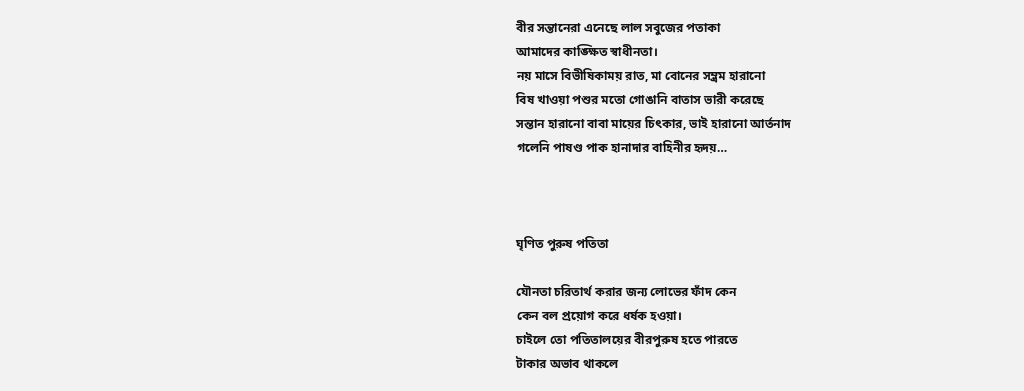বীর সন্তানেরা এনেছে লাল সবুজের পতাকা
আমাদের কাঙ্ক্ষিত স্বাধীনতা।
নয় মাসে বিভীষিকাময় রাত, মা বোনের সম্ভ্রম হারানো
বিষ খাওয়া পশুর মতো গোঙানি বাতাস ভারী করেছে
সন্তান হারানো বাবা মায়ের চিৎকার, ভাই হারানো আর্তনাদ
গলেনি পাষণ্ড পাক হানাদার বাহিনীর হৃদয়…



ঘৃণিত পুরুষ পতিতা

যৌনতা চরিতার্থ করার জন্য লোভের ফাঁদ কেন
কেন বল প্রয়োগ করে ধর্ষক হওয়া।
চাইলে তো পতিতালয়ের বীরপুরুষ হতে পারতে
টাকার অভাব থাকলে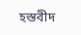হস্তবীদ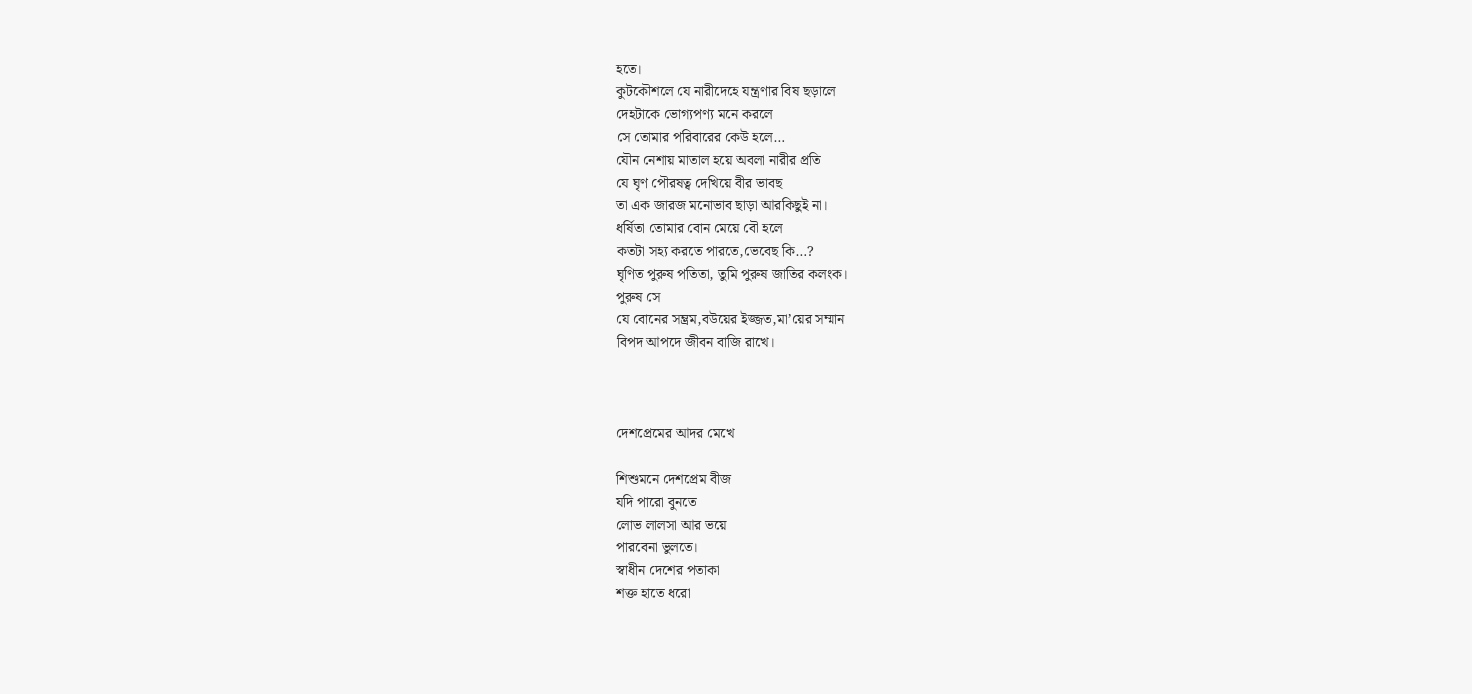হতে।
কুটকৌশলে যে নারীদেহে যন্ত্রণার বিষ ছড়ালে
দেহটাকে ভোগ্যপণ্য মনে করলে
সে তোমার পরিবারের কেউ হলে…
যৌন নেশায় মাতাল হয়ে অবলা নারীর প্রতি
যে ঘৃণ পৌরষত্ব দেখিয়ে বীর ভাবছ
তা এক জারজ মনোভাব ছাড়া আরকিছুই না।
ধর্ষিতা তোমার বোন মেয়ে বৌ হলে
কতটা সহ্য করতে পারতে,ভেবেছ কি…?
ঘৃণিত পুরুষ পতিতা, তুমি পুরুষ জাতির কলংক।
পুরুষ সে
যে বোনের সম্ভ্রম,বউয়ের ইজ্জত,মা’য়ের সম্মান
বিপদ আপদে জীবন বাজি রাখে।



দেশপ্রেমের আদর মেখে

শিশুমনে দেশপ্রেম বীজ
যদি পারো বুনতে
লোভ লালসা আর ভয়ে
পারবেনা ভুলতে।
স্বাধীন দেশের পতাকা
শক্ত হাতে ধরো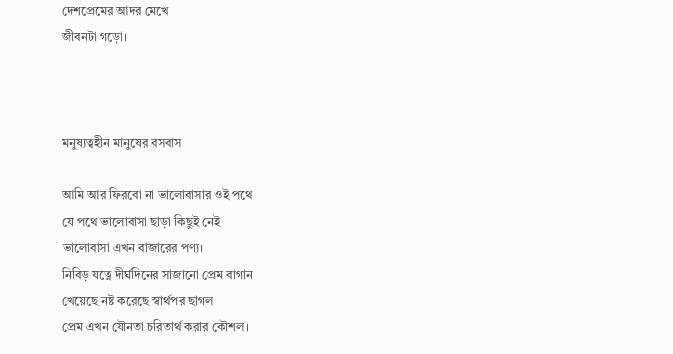দেশপ্রেমের আদর মেখে
জীবনটা গড়ো।



মনুষ্যত্বহীন মানুষের বসবাস

আমি আর ফিরবো না ভালোবাসার ওই পথে
যে পথে ভালোবাসা ছাড়া কিছুই নেই
ভালোবাসা এখন বাজারের পণ্য।
নিবিড় যত্নে দীর্ঘদিনের সাজানো প্রেম বাগান
খেয়েছে নষ্ট করেছে স্বার্থপর ছাগল
প্রেম এখন যৌনতা চরিতার্থ করার কৌশল।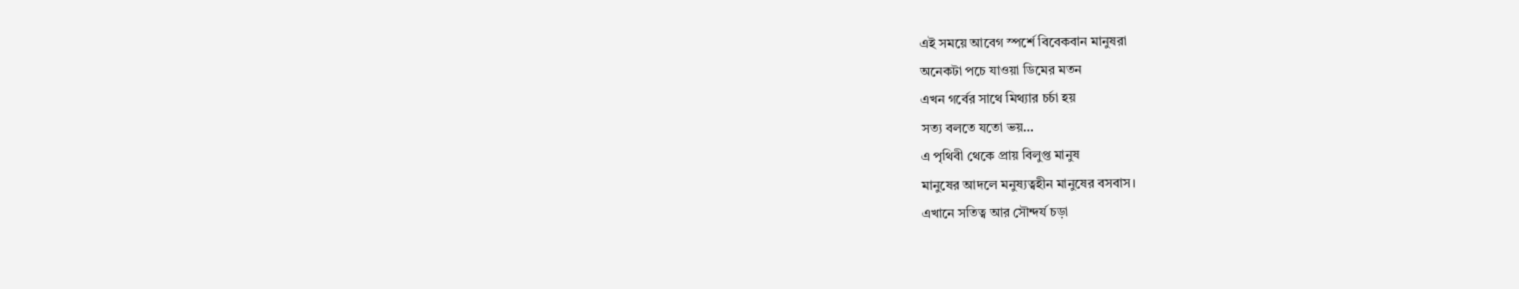এই সময়ে আবেগ স্পর্শে বিবেকবান মানুষরা
অনেকটা পচে যাওয়া ডিমের মতন
এখন গর্বের সাথে মিথ্যার চর্চা হয়
সত্য বলতে যতো ভয়…
এ পৃথিবী থেকে প্রায় বিলুপ্ত মানুষ
মানুষের আদলে মনুষ্যত্বহীন মানুষের বসবাস।
এখানে সতিত্ব আর সৌন্দর্য চড়া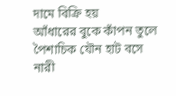দামে বিক্রি হয়
আঁধারের বুকে কাঁপন তুলে পৈশাচিক যৌন হাট বসে
নারী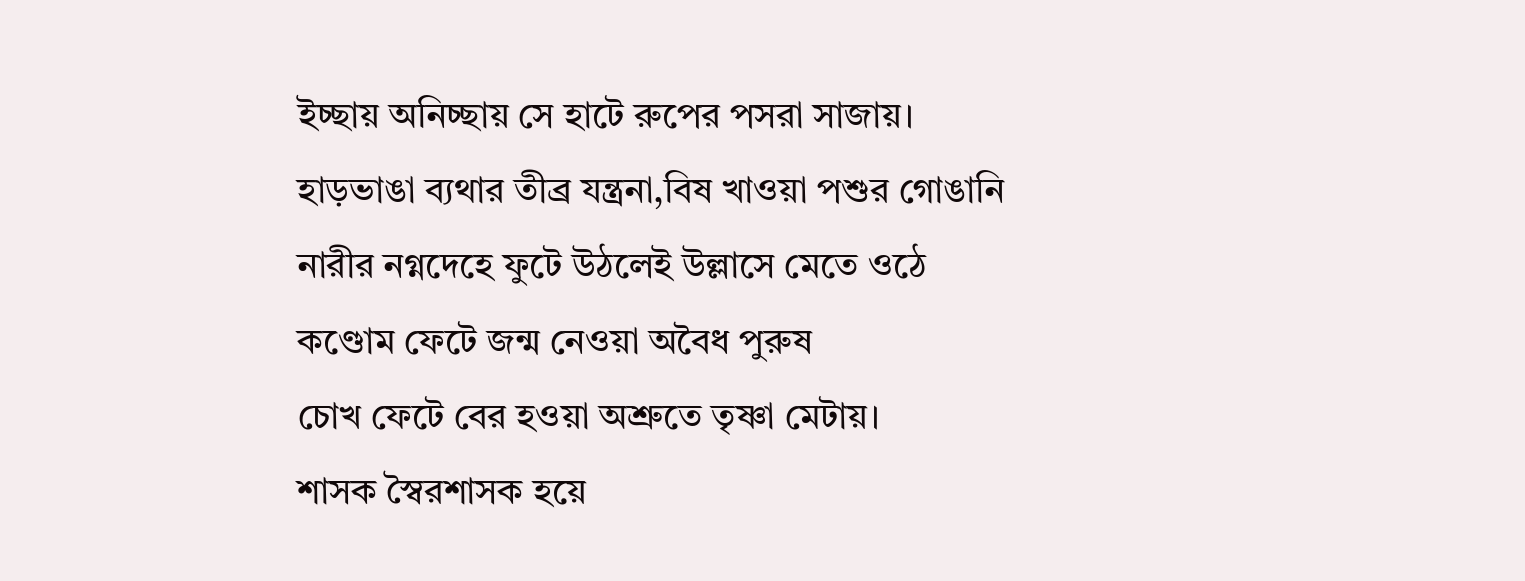ইচ্ছায় অনিচ্ছায় সে হাটে রুপের পসরা সাজায়।
হাড়ভাঙা ব্যথার তীব্র যন্ত্রনা,বিষ খাওয়া পশুর গোঙানি
নারীর নগ্নদেহে ফুটে উঠলেই উল্লাসে মেতে ওঠে
কণ্ডোম ফেটে জন্ম নেওয়া অবৈধ পুরুষ
চোখ ফেটে বের হওয়া অশ্রুতে তৃষ্ণা মেটায়।
শাসক স্বৈরশাসক হয়ে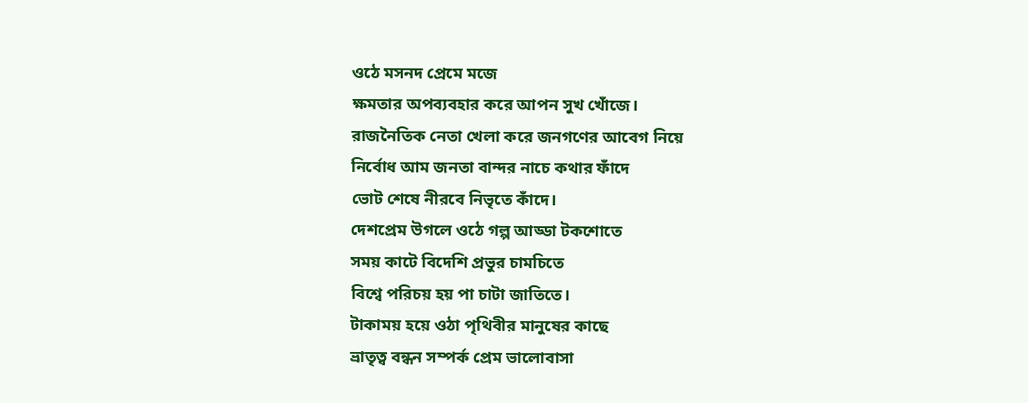ওঠে মসনদ প্রেমে মজে
ক্ষমতার অপব্যবহার করে আপন সুখ খোঁজে।
রাজনৈতিক নেতা খেলা করে জনগণের আবেগ নিয়ে
নির্বোধ আম জনতা বান্দর নাচে কথার ফাঁদে
ভোট শেষে নীরবে নিভৃতে কাঁদে।
দেশপ্রেম উগলে ওঠে গল্প আড্ডা টকশোতে
সময় কাটে বিদেশি প্রভুর চামচিতে
বিশ্বে পরিচয় হয় পা চাটা জাতিতে।
টাকাময় হয়ে ওঠা পৃথিবীর মানুষের কাছে
ভ্রাতৃত্ব বন্ধন সম্পর্ক প্রেম ভালোবাসা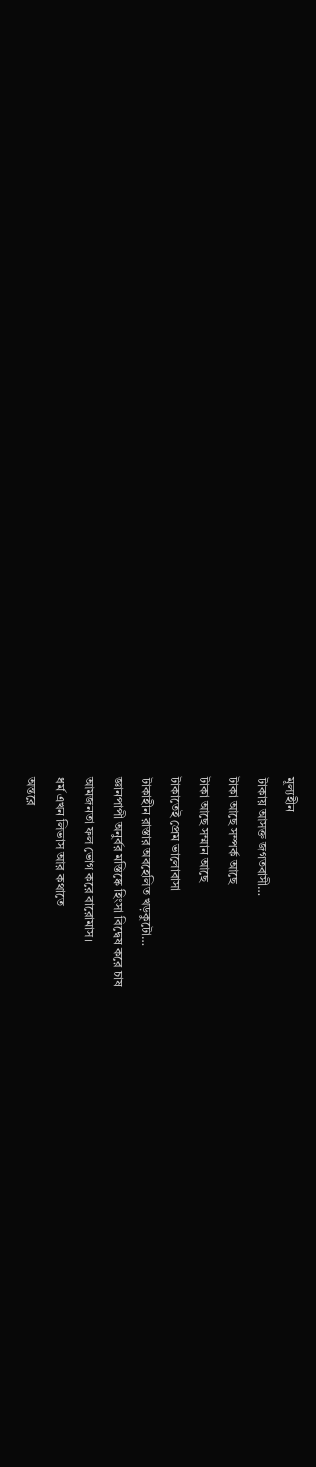মূল্যহীন
টাকায় আসক্ত জগতবাসী…
টাকা আছে সম্পর্ক আছে
টাকা আছে সম্মান আছে
টাকাতেই প্রেম ভালোবাসা
টাকাহীন রাস্তার অবহেলিত খড়কুটো…
জ্ঞানপাপী অনুর্বর মস্তিষ্কে হিংসা বিদ্বেষ করে চাষ
আমজনতা ফল ভোগ করে বারোমাস।
ধর্ম এখন লিভাস আর কথাতে
অন্তরে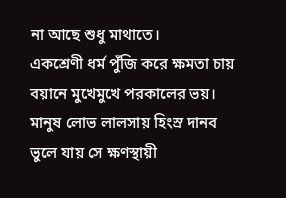না আছে শুধু মাথাতে।
একশ্রেণী ধর্ম পুঁজি করে ক্ষমতা চায়
বয়ানে মুখেমুখে পরকালের ভয়।
মানুষ লোভ লালসায় হিংস্র দানব
ভুলে যায় সে ক্ষণস্থায়ী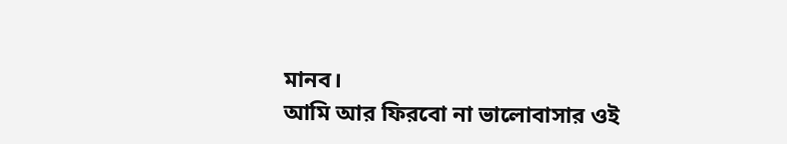মানব।
আমি আর ফিরবো না ভালোবাসার ওই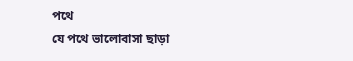পথে
যে পথে ভালোবাসা ছাড়া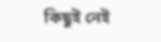কিছুই নেই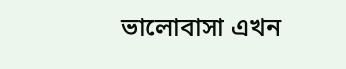ভালোবাসা এখন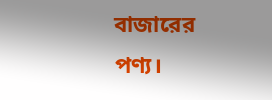বাজারের পণ্য।